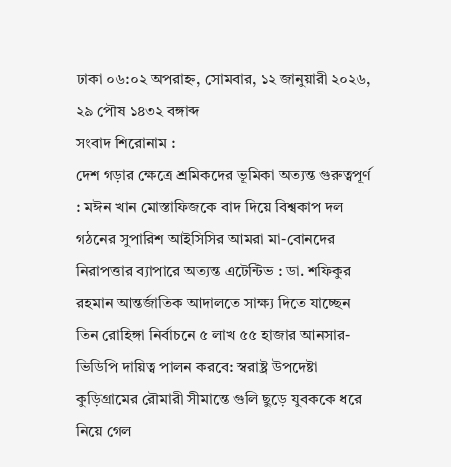ঢাকা ০৬:০২ অপরাহ্ন, সোমবার, ১২ জানুয়ারী ২০২৬, ২৯ পৌষ ১৪৩২ বঙ্গাব্দ
সংবাদ শিরোনাম :
দেশ গড়ার ক্ষেত্রে শ্রমিকদের ভূমিকা অত্যন্ত গুরুত্বপূর্ণ : মঈন খান মোস্তাফিজকে বাদ দিয়ে বিশ্বকাপ দল গঠনের সুপারিশ আইসিসির আমরা মা-বোনদের নিরাপত্তার ব্যাপারে অত্যন্ত এটেন্টিভ : ডা. শফিকুর রহমান আন্তর্জাতিক আদালতে সাক্ষ্য দিতে যাচ্ছেন তিন রোহিঙ্গা নির্বাচনে ৫ লাখ ৫৫ হাজার আনসার-ভিডিপি দায়িত্ব পালন করবে: স্বরাষ্ট্র উপদেষ্টা কুড়িগ্রামের রৌমারী সীমান্তে গুলি ছুড়ে যুবককে ধরে নিয়ে গেল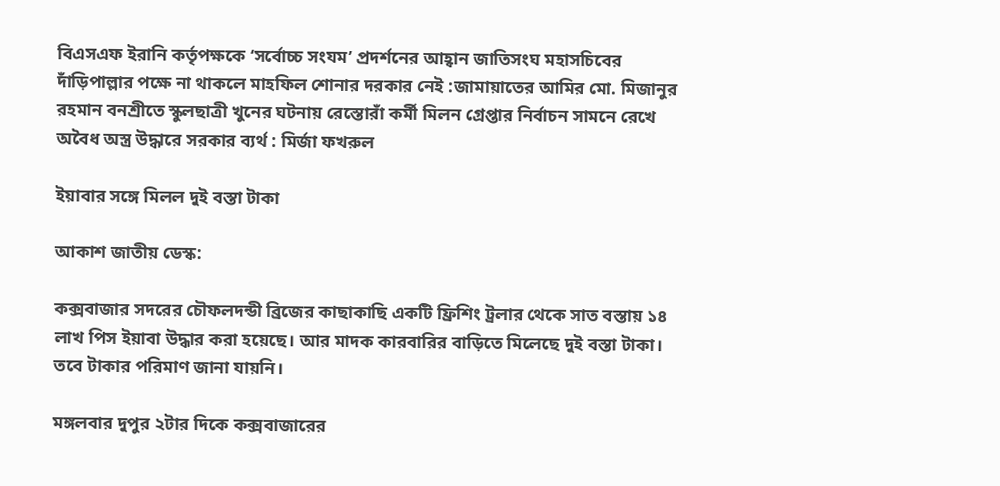বিএসএফ ইরানি কর্তৃপক্ষকে ‘সর্বোচ্চ সংযম’ প্রদর্শনের আহ্বান জাতিসংঘ মহাসচিবের দাঁড়িপাল্লার পক্ষে না থাকলে মাহফিল শোনার দরকার নেই :জামায়াতের আমির মো. মিজানুর রহমান বনশ্রীতে স্কুলছাত্রী খুনের ঘটনায় রেস্তোরাঁ কর্মী মিলন গ্রেপ্তার নির্বাচন সামনে রেখে অবৈধ অস্ত্র উদ্ধারে সরকার ব্যর্থ : মির্জা ফখরুল

ইয়াবার সঙ্গে মিলল দুই বস্তা টাকা

আকাশ জাতীয় ডেস্ক:

কক্সবাজার সদরের চৌফলদন্ডী ব্রিজের কাছাকাছি একটি ফ্রিশিং ট্রলার থেকে সাত বস্তায় ১৪ লাখ পিস ইয়াবা উদ্ধার করা হয়েছে। আর মাদক কারবারির বাড়িতে মিলেছে দুই বস্তা টাকা। তবে টাকার পরিমাণ জানা যায়নি।

মঙ্গলবার দুপুর ২টার দিকে কক্সবাজারের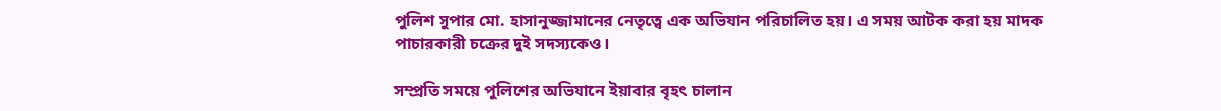পুলিশ সুপার মো. হাসানুজ্জামানের নেতৃত্বে এক অভিযান পরিচালিত হয়। এ সময় আটক করা হয় মাদক পাচারকারী চক্রের দুই সদস্যকেও।

সম্প্রতি সময়ে পুলিশের অভিযানে ইয়াবার বৃহৎ চালান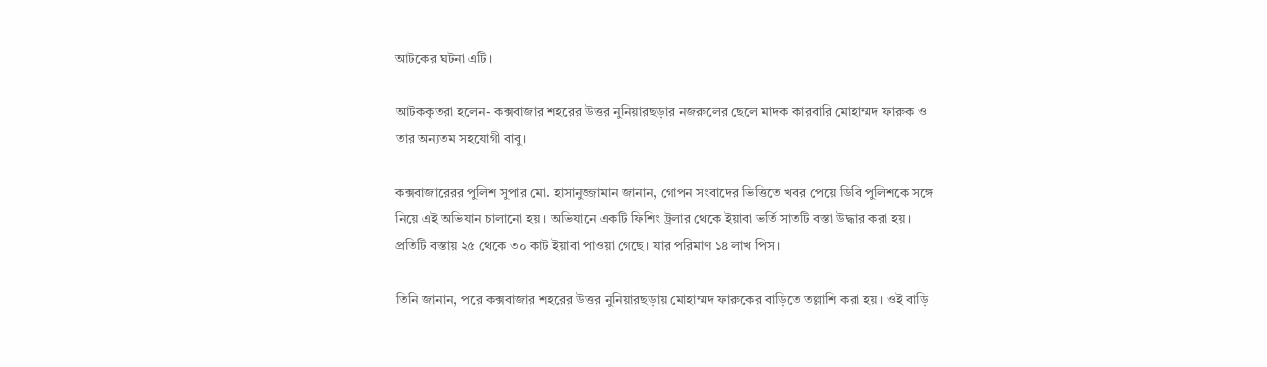আটকের ঘটনা এটি।

আটককৃতরা হলেন- কক্সবাজার শহরের উত্তর নুনিয়ারছড়ার নজরুলের ছেলে মাদক কারবারি মোহাম্মদ ফারুক ও তার অন্যতম সহযোগী বাবু।

কক্সবাজারেরর পুলিশ সুপার মো. হাসানুজ্জামান জানান, গোপন সংবাদের ভিত্তিতে খবর পেয়ে ডিবি পুলিশকে সঙ্গে নিয়ে এই অভিযান চালানো হয়। অভিযানে একটি ফিশিং ট্রলার থেকে ইয়াবা ভর্তি সাতটি বস্তা উদ্ধার করা হয়। প্রতিটি বস্তায় ২৫ থেকে ৩০ কাট ইয়াবা পাওয়া গেছে। যার পরিমাণ ১৪ লাখ পিস।

তিনি জানান, পরে কক্সবাজার শহরের উত্তর নুনিয়ারছড়ায় মোহাম্মদ ফারুকের বাড়িতে তল্লাশি করা হয়। ওই বাড়ি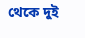থেকে দুই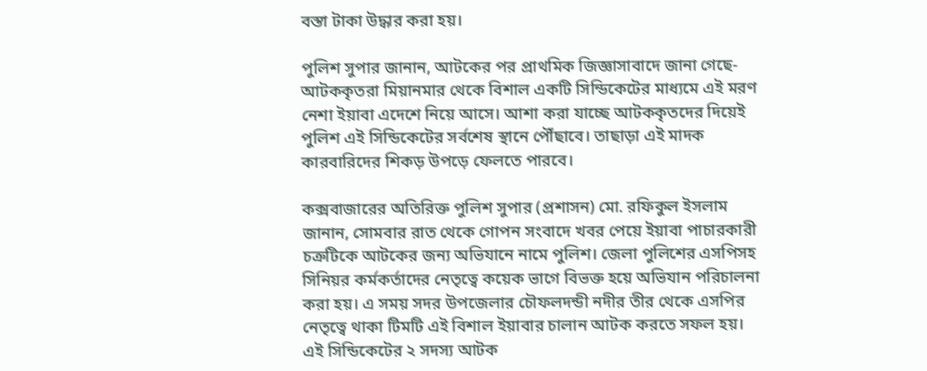বস্তা টাকা উদ্ধার করা হয়।

পুলিশ সুপার জানান, আটকের পর প্রাথমিক জিজ্ঞাসাবাদে জানা গেছে- আটককৃতরা মিয়ানমার থেকে বিশাল একটি সিন্ডিকেটের মাধ্যমে এই মরণ নেশা ইয়াবা এদেশে নিয়ে আসে। আশা করা যাচ্ছে আটককৃতদের দিয়েই পুলিশ এই সিন্ডিকেটের সর্বশেষ স্থানে পৌঁছাবে। তাছাড়া এই মাদক কারবারিদের শিকড় উপড়ে ফেলতে পারবে।

কক্সবাজারের অতিরিক্ত পুলিশ সুপার (প্রশাসন) মো. রফিকুল ইসলাম জানান, সোমবার রাত থেকে গোপন সংবাদে খবর পেয়ে ইয়াবা পাচারকারী চক্রটিকে আটকের জন্য অভিযানে নামে পুলিশ। জেলা পুলিশের এসপিসহ সিনিয়র কর্মকর্তাদের নেতৃত্বে কয়েক ভাগে বিভক্ত হয়ে অভিযান পরিচালনা করা হয়। এ সময় সদর উপজেলার চৌফলদন্ডী নদীর তীর থেকে এসপির নেতৃত্বে থাকা টিমটি এই বিশাল ইয়াবার চালান আটক করতে সফল হয়। এই সিন্ডিকেটের ২ সদস্য আটক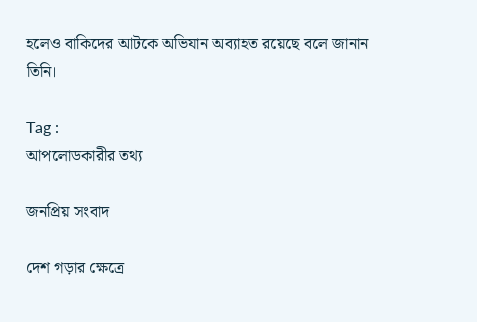হলেও বাকিদের আটকে অভিযান অব্যাহত রয়েছে বলে জানান তিনি।

Tag :
আপলোডকারীর তথ্য

জনপ্রিয় সংবাদ

দেশ গড়ার ক্ষেত্রে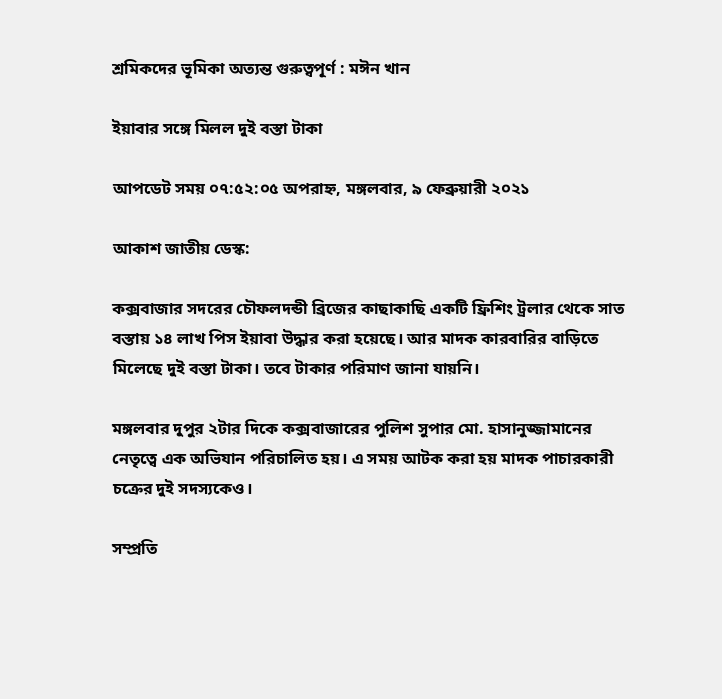শ্রমিকদের ভূমিকা অত্যন্ত গুরুত্বপূর্ণ : মঈন খান

ইয়াবার সঙ্গে মিলল দুই বস্তা টাকা

আপডেট সময় ০৭:৫২:০৫ অপরাহ্ন, মঙ্গলবার, ৯ ফেব্রুয়ারী ২০২১

আকাশ জাতীয় ডেস্ক:

কক্সবাজার সদরের চৌফলদন্ডী ব্রিজের কাছাকাছি একটি ফ্রিশিং ট্রলার থেকে সাত বস্তায় ১৪ লাখ পিস ইয়াবা উদ্ধার করা হয়েছে। আর মাদক কারবারির বাড়িতে মিলেছে দুই বস্তা টাকা। তবে টাকার পরিমাণ জানা যায়নি।

মঙ্গলবার দুপুর ২টার দিকে কক্সবাজারের পুলিশ সুপার মো. হাসানুজ্জামানের নেতৃত্বে এক অভিযান পরিচালিত হয়। এ সময় আটক করা হয় মাদক পাচারকারী চক্রের দুই সদস্যকেও।

সম্প্রতি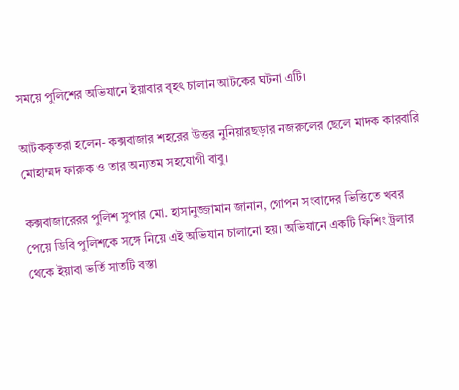সময়ে পুলিশের অভিযানে ইয়াবার বৃহৎ চালান আটকের ঘটনা এটি।

আটককৃতরা হলেন- কক্সবাজার শহরের উত্তর নুনিয়ারছড়ার নজরুলের ছেলে মাদক কারবারি মোহাম্মদ ফারুক ও তার অন্যতম সহযোগী বাবু।

কক্সবাজারেরর পুলিশ সুপার মো. হাসানুজ্জামান জানান, গোপন সংবাদের ভিত্তিতে খবর পেয়ে ডিবি পুলিশকে সঙ্গে নিয়ে এই অভিযান চালানো হয়। অভিযানে একটি ফিশিং ট্রলার থেকে ইয়াবা ভর্তি সাতটি বস্তা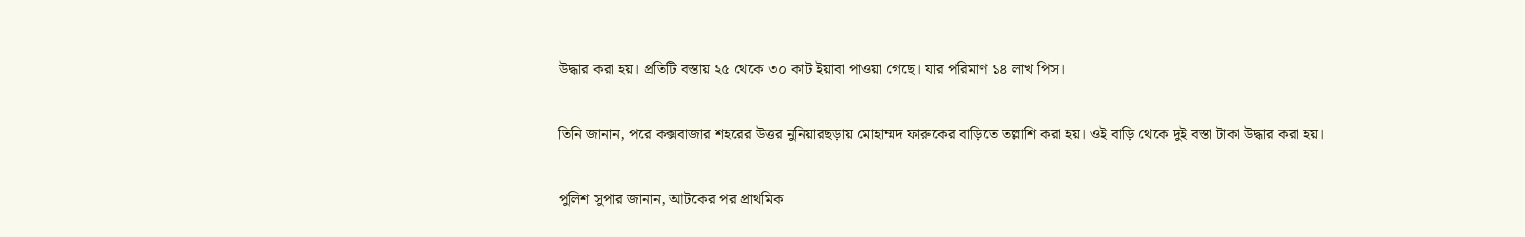উদ্ধার করা হয়। প্রতিটি বস্তায় ২৫ থেকে ৩০ কাট ইয়াবা পাওয়া গেছে। যার পরিমাণ ১৪ লাখ পিস।

তিনি জানান, পরে কক্সবাজার শহরের উত্তর নুনিয়ারছড়ায় মোহাম্মদ ফারুকের বাড়িতে তল্লাশি করা হয়। ওই বাড়ি থেকে দুই বস্তা টাকা উদ্ধার করা হয়।

পুলিশ সুপার জানান, আটকের পর প্রাথমিক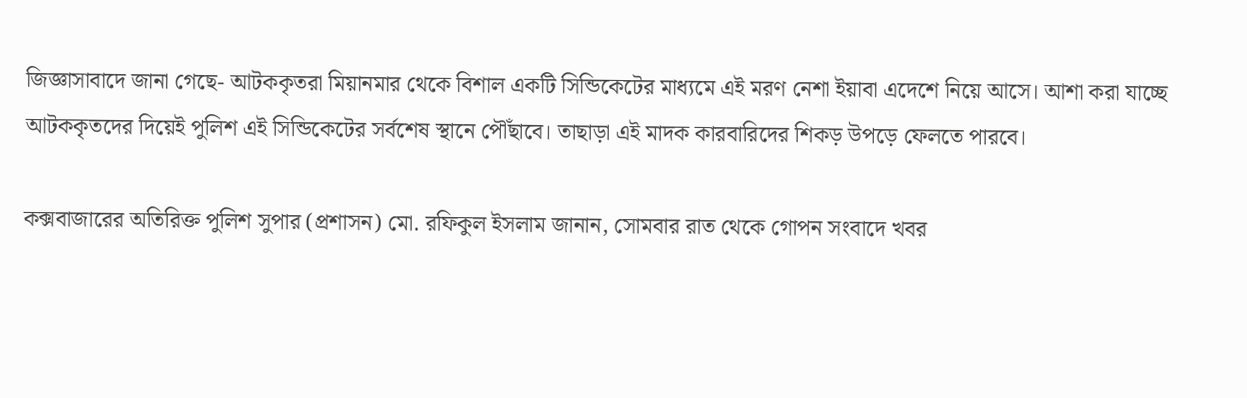জিজ্ঞাসাবাদে জানা গেছে- আটককৃতরা মিয়ানমার থেকে বিশাল একটি সিন্ডিকেটের মাধ্যমে এই মরণ নেশা ইয়াবা এদেশে নিয়ে আসে। আশা করা যাচ্ছে আটককৃতদের দিয়েই পুলিশ এই সিন্ডিকেটের সর্বশেষ স্থানে পৌঁছাবে। তাছাড়া এই মাদক কারবারিদের শিকড় উপড়ে ফেলতে পারবে।

কক্সবাজারের অতিরিক্ত পুলিশ সুপার (প্রশাসন) মো. রফিকুল ইসলাম জানান, সোমবার রাত থেকে গোপন সংবাদে খবর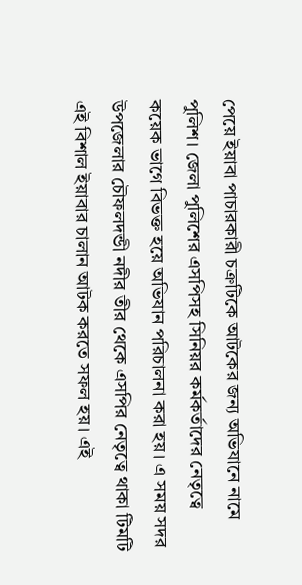পেয়ে ইয়াবা পাচারকারী চক্রটিকে আটকের জন্য অভিযানে নামে পুলিশ। জেলা পুলিশের এসপিসহ সিনিয়র কর্মকর্তাদের নেতৃত্বে কয়েক ভাগে বিভক্ত হয়ে অভিযান পরিচালনা করা হয়। এ সময় সদর উপজেলার চৌফলদন্ডী নদীর তীর থেকে এসপির নেতৃত্বে থাকা টিমটি এই বিশাল ইয়াবার চালান আটক করতে সফল হয়। এই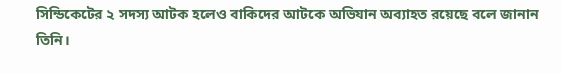সিন্ডিকেটের ২ সদস্য আটক হলেও বাকিদের আটকে অভিযান অব্যাহত রয়েছে বলে জানান তিনি।